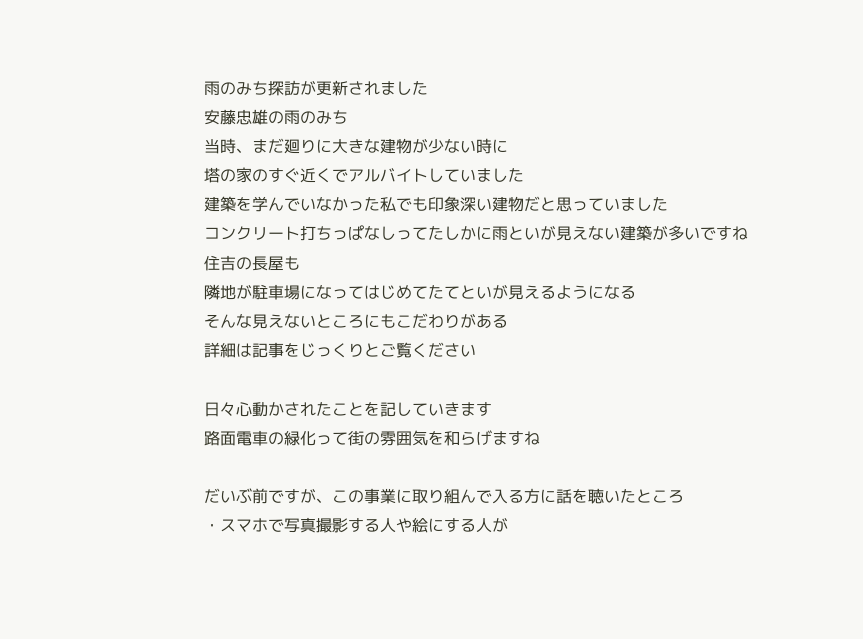雨のみち探訪が更新されました
安藤忠雄の雨のみち
当時、まだ廻りに大きな建物が少ない時に
塔の家のすぐ近くでアルバイトしていました
建築を学んでいなかった私でも印象深い建物だと思っていました
コンクリート打ちっぱなしってたしかに雨といが見えない建築が多いですね
住吉の長屋も
隣地が駐車場になってはじめてたてといが見えるようになる
そんな見えないところにもこだわりがある
詳細は記事をじっくりとご覧ください

日々心動かされたことを記していきます
路面電車の緑化って街の雰囲気を和らげますね

だいぶ前ですが、この事業に取り組んで入る方に話を聴いたところ
・スマホで写真撮影する人や絵にする人が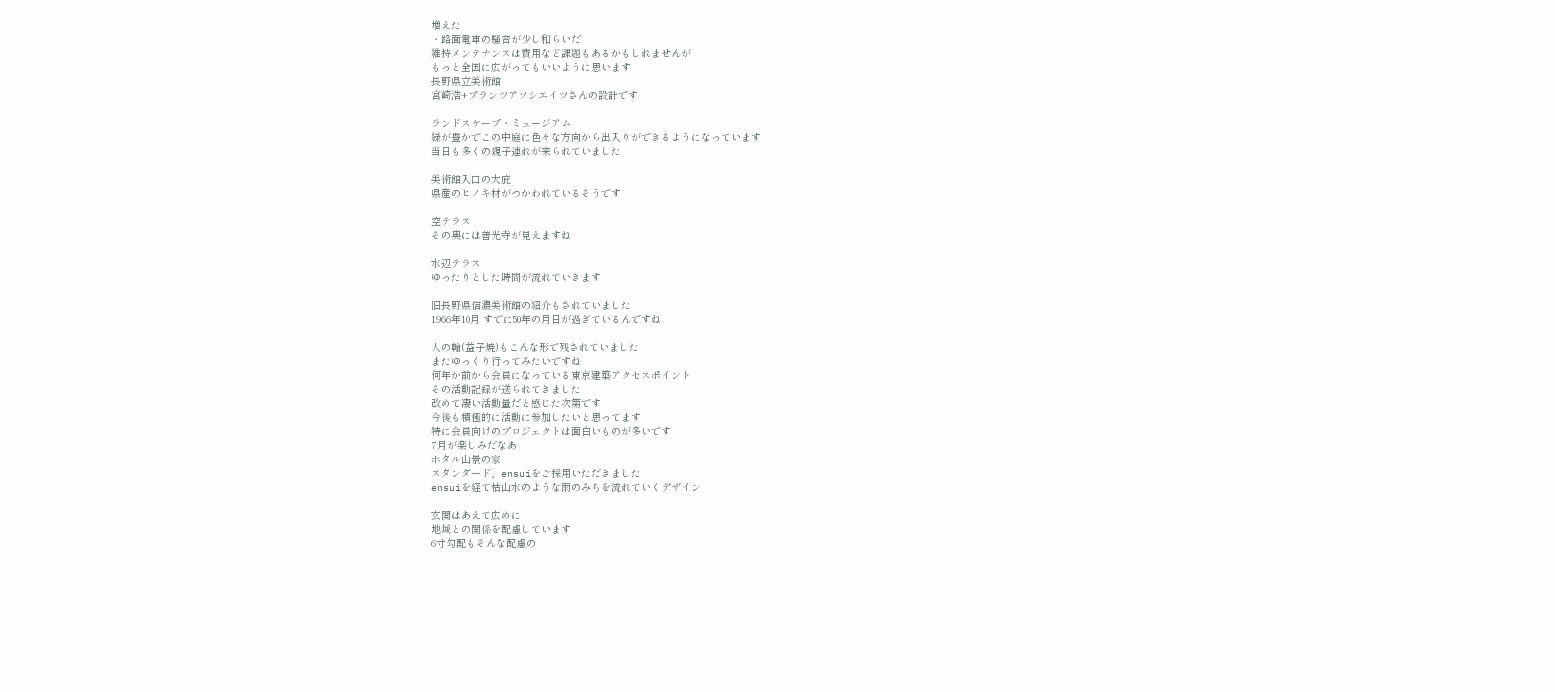増えた
・路面電車の騒音が少し和らいだ
維持メンテナンスは費用など課題もあるかもしれませんが
もっと全国に広がってもいいように思います
長野県立美術館
宮崎浩+プランツアソシエイツさんの設計です

ランドスケープ・ミュージアム
緑が豊かでこの中庭に色々な方向から出入りができるようになっています
当日も多くの親子連れが来られていました

美術館入口の大庇
県産のヒノキ材がつかわれているそうです

空テラス
その奥には善光寺が見えますね

水辺テラス
ゆったりとした時間が流れていきます

旧長野県信濃美術館の紹介もされていました
1966年10月 すでに50年の月日が過ぎているんですね

人の輪(益子焼)もこんな形で残されていました
またゆっくり行ってみたいですね
何年か前から会員になっている東京建築アクセスポイント
その活動記録が送られてきました
改めて凄い活動量だと感じた次第です
今後も積極的に活動に参加したいと思ってます
特に会員向けのプロジェクトは面白いものが多いです
7月が楽しみだなあ
ホタル山景の家
スタンダード、ensuiをご採用いただきました
ensuiを経て枯山水のような雨のみちを流れていくデザイン

玄関はあえて広めに
地域との関係を配慮しています
6寸勾配もそんな配慮の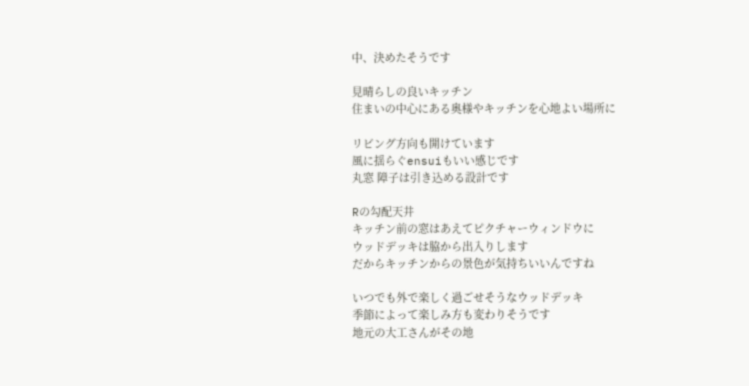中、決めたそうです

見晴らしの良いキッチン
住まいの中心にある奥様やキッチンを心地よい場所に

リビング方向も開けています
風に揺らぐensuiもいい感じです
丸窓 障子は引き込める設計です

Rの勾配天井
キッチン前の窓はあえてピクチャーウィンドウに
ウッドデッキは脇から出入りします
だからキッチンからの景色が気持ちいいんですね

いつでも外で楽しく過ごせそうなウッドデッキ
季節によって楽しみ方も変わりそうです
地元の大工さんがその地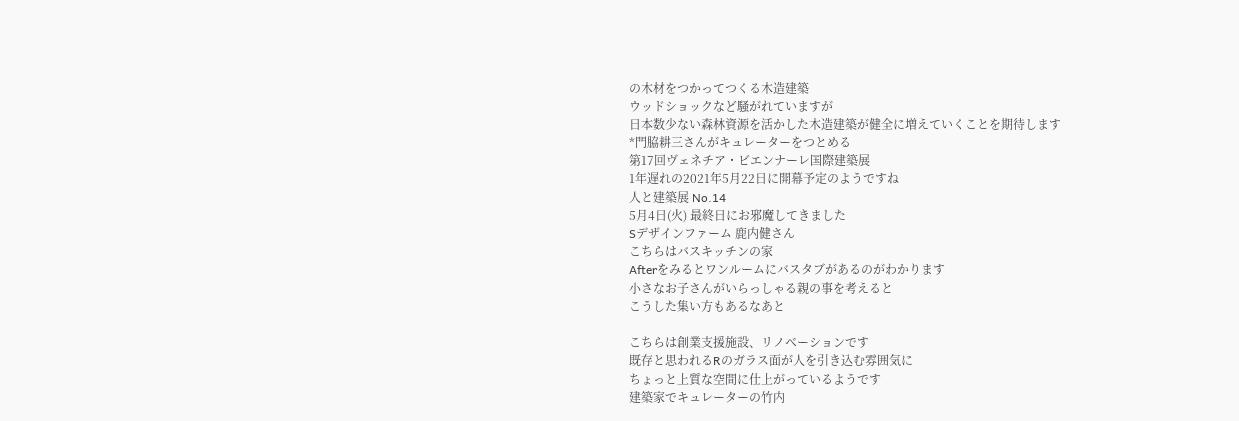の木材をつかってつくる木造建築
ウッドショックなど騒がれていますが
日本数少ない森林資源を活かした木造建築が健全に増えていくことを期待します
*門脇耕三さんがキュレーターをつとめる
第17回ヴェネチア・ビエンナーレ国際建築展
1年遅れの2021年5月22日に開幕予定のようですね
人と建築展 No.14
5月4日(火) 最終日にお邪魔してきました
Sデザインファーム 鹿内健さん
こちらはバスキッチンの家
Afterをみるとワンルームにバスタブがあるのがわかります
小さなお子さんがいらっしゃる親の事を考えると
こうした集い方もあるなあと

こちらは創業支援施設、リノベーションです
既存と思われるRのガラス面が人を引き込む雰囲気に
ちょっと上質な空間に仕上がっているようです
建築家でキュレーターの竹内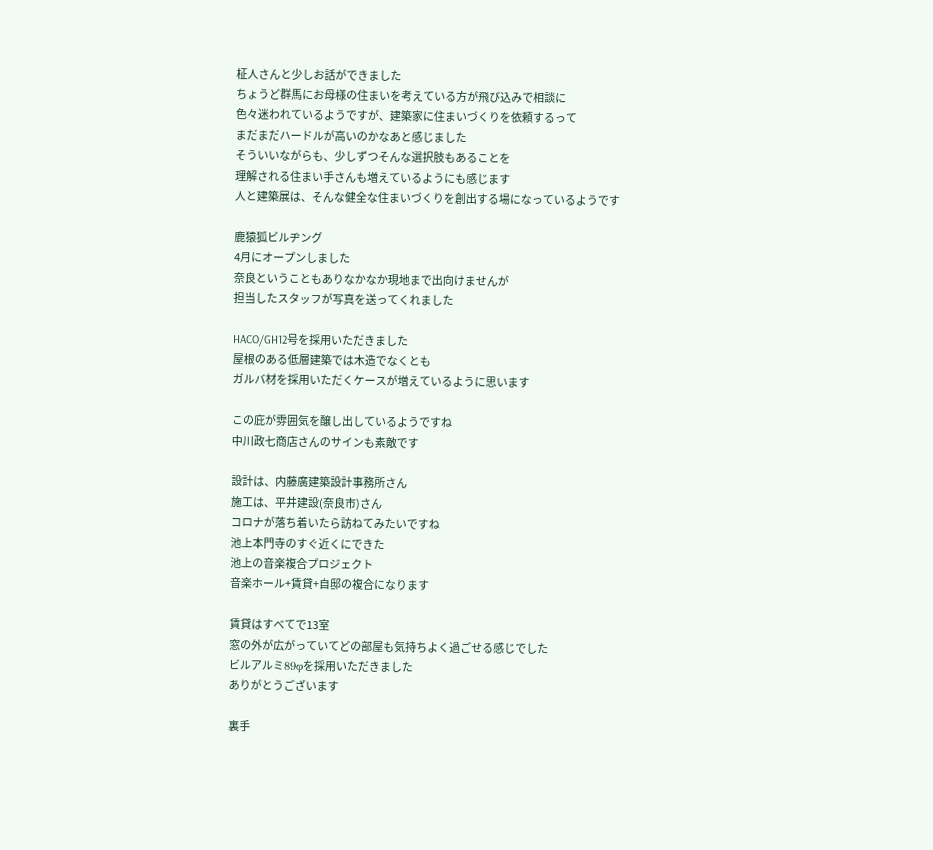柾人さんと少しお話ができました
ちょうど群馬にお母様の住まいを考えている方が飛び込みで相談に
色々迷われているようですが、建築家に住まいづくりを依頼するって
まだまだハードルが高いのかなあと感じました
そういいながらも、少しずつそんな選択肢もあることを
理解される住まい手さんも増えているようにも感じます
人と建築展は、そんな健全な住まいづくりを創出する場になっているようです

鹿猿狐ビルヂング
4月にオープンしました
奈良ということもありなかなか現地まで出向けませんが
担当したスタッフが写真を送ってくれました

HACO/GH12号を採用いただきました
屋根のある低層建築では木造でなくとも
ガルバ材を採用いただくケースが増えているように思います

この庇が雰囲気を醸し出しているようですね
中川政七商店さんのサインも素敵です

設計は、内藤廣建築設計事務所さん
施工は、平井建設(奈良市)さん
コロナが落ち着いたら訪ねてみたいですね
池上本門寺のすぐ近くにできた
池上の音楽複合プロジェクト
音楽ホール+賃貸+自邸の複合になります

賃貸はすべてで13室
窓の外が広がっていてどの部屋も気持ちよく過ごせる感じでした
ビルアルミ89φを採用いただきました
ありがとうございます

裏手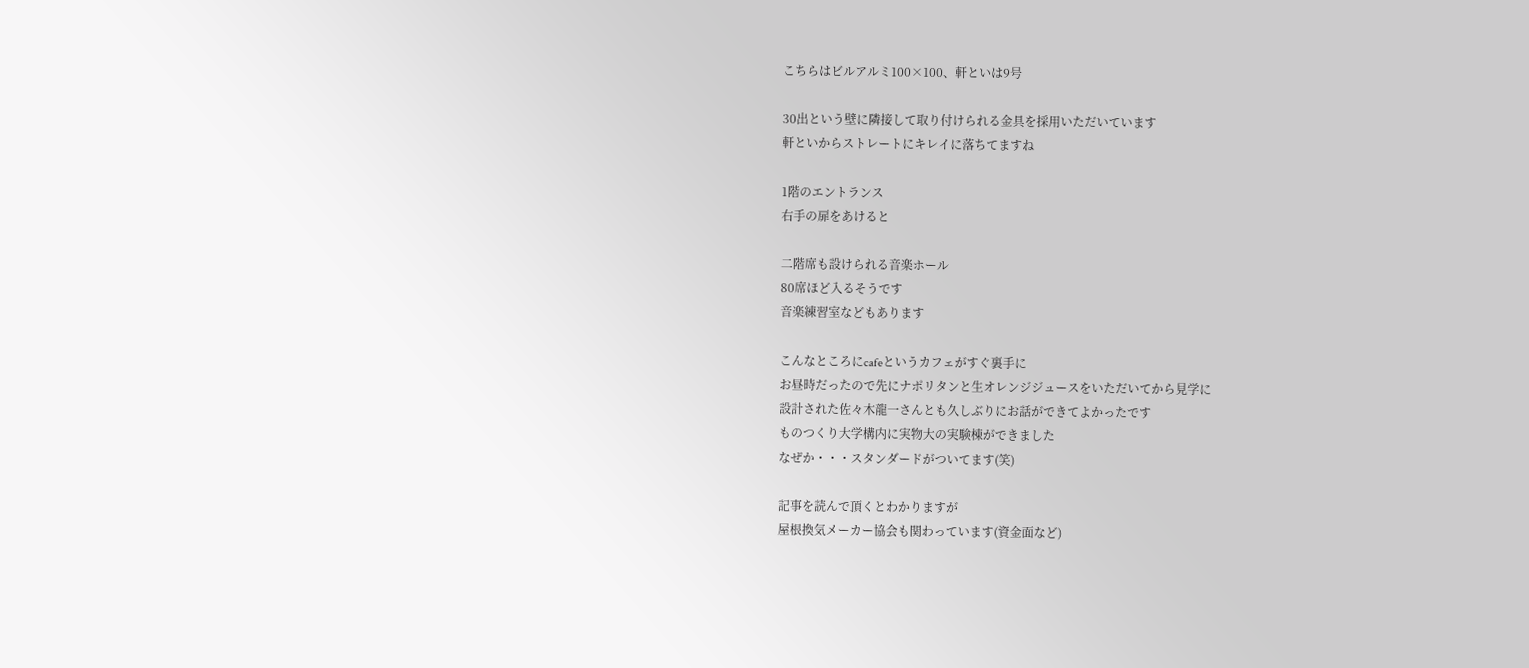こちらはビルアルミ100×100、軒といは9号

30出という壁に隣接して取り付けられる金具を採用いただいています
軒といからストレートにキレイに落ちてますね

1階のエントランス
右手の扉をあけると

二階席も設けられる音楽ホール
80席ほど入るそうです
音楽練習室などもあります

こんなところにcafeというカフェがすぐ裏手に
お昼時だったので先にナポリタンと生オレンジジュースをいただいてから見学に
設計された佐々木龍一さんとも久しぶりにお話ができてよかったです
ものつくり大学構内に実物大の実験棟ができました
なぜか・・・スタンダードがついてます(笑)

記事を読んで頂くとわかりますが
屋根換気メーカー協会も関わっています(資金面など)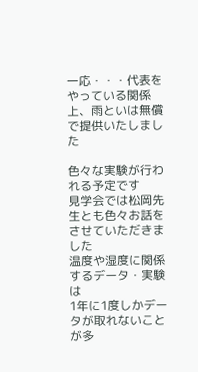一応・・・代表をやっている関係上、雨といは無償で提供いたしました

色々な実験が行われる予定です
見学会では松岡先生とも色々お話をさせていただきました
温度や湿度に関係するデータ・実験は
1年に1度しかデータが取れないことが多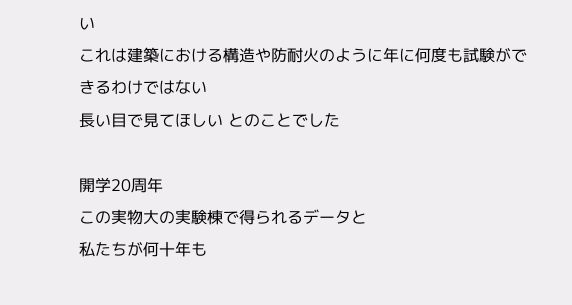い
これは建築における構造や防耐火のように年に何度も試験ができるわけではない
長い目で見てほしい とのことでした

開学20周年
この実物大の実験棟で得られるデータと
私たちが何十年も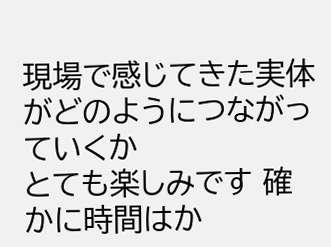現場で感じてきた実体がどのようにつながっていくか
とても楽しみです 確かに時間はか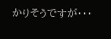かりそうですが・・・